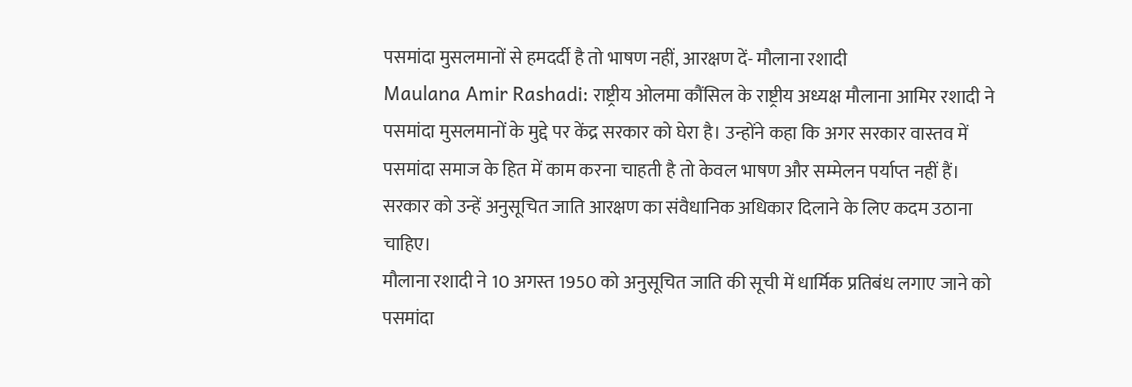पसमांदा मुसलमानों से हमदर्दी है तो भाषण नहीं, आरक्षण दें- मौलाना रशादी
Maulana Amir Rashadi: राष्ट्रीय ओलमा कौंसिल के राष्ट्रीय अध्यक्ष मौलाना आमिर रशादी ने पसमांदा मुसलमानों के मुद्दे पर केंद्र सरकार को घेरा है। उन्होंने कहा कि अगर सरकार वास्तव में पसमांदा समाज के हित में काम करना चाहती है तो केवल भाषण और सम्मेलन पर्याप्त नहीं हैं। सरकार को उन्हें अनुसूचित जाति आरक्षण का संवैधानिक अधिकार दिलाने के लिए कदम उठाना चाहिए।
मौलाना रशादी ने 10 अगस्त 1950 को अनुसूचित जाति की सूची में धार्मिक प्रतिबंध लगाए जाने को पसमांदा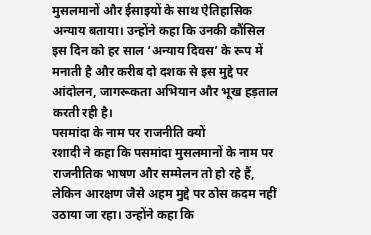मुसलमानों और ईसाइयों के साथ ऐतिहासिक अन्याय बताया। उन्होंने कहा कि उनकी कौंसिल इस दिन को हर साल ‘अन्याय दिवस’ के रूप में मनाती है और करीब दो दशक से इस मुद्दे पर आंदोलन, जागरूकता अभियान और भूख हड़ताल करती रही है।
पसमांदा के नाम पर राजनीति क्यों
रशादी ने कहा कि पसमांदा मुसलमानों के नाम पर राजनीतिक भाषण और सम्मेलन तो हो रहे हैं, लेकिन आरक्षण जैसे अहम मुद्दे पर ठोस कदम नहीं उठाया जा रहा। उन्होंने कहा कि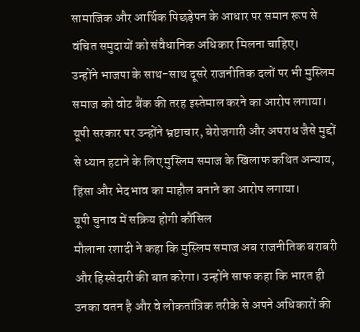सामाजिक और आर्थिक पिछड़ेपन के आधार पर समान रूप से वंचित समुदायों को संवैधानिक अधिकार मिलना चाहिए।
उन्होंने भाजपा के साथ-साथ दूसरे राजनीतिक दलों पर भी मुस्लिम समाज को वोट बैंक की तरह इस्तेमाल करने का आरोप लगाया। यूपी सरकार पर उन्होंने भ्रष्टाचार, बेरोजगारी और अपराध जैसे मुद्दों से ध्यान हटाने के लिए मुस्लिम समाज के खिलाफ कथित अन्याय, हिंसा और भेदभाव का माहौल बनाने का आरोप लगाया।
यूपी चुनाव में सक्रिय होगी कौंसिल
मौलाना रशादी ने कहा कि मुस्लिम समाज अब राजनीतिक बराबरी और हिस्सेदारी की बात करेगा। उन्होंने साफ कहा कि भारत ही उनका वतन है और वे लोकतांत्रिक तरीके से अपने अधिकारों की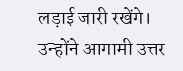लड़ाई जारी रखेंगे।
उन्होंने आगामी उत्तर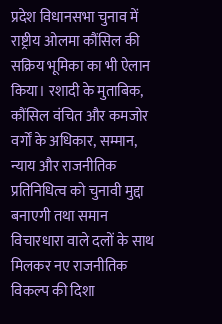प्रदेश विधानसभा चुनाव में राष्ट्रीय ओलमा कौंसिल की सक्रिय भूमिका का भी ऐलान किया। रशादी के मुताबिक, कौंसिल वंचित और कमजोर वर्गों के अधिकार, सम्मान, न्याय और राजनीतिक प्रतिनिधित्व को चुनावी मुद्दा बनाएगी तथा समान विचारधारा वाले दलों के साथ मिलकर नए राजनीतिक विकल्प की दिशा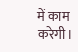में काम करेगी।